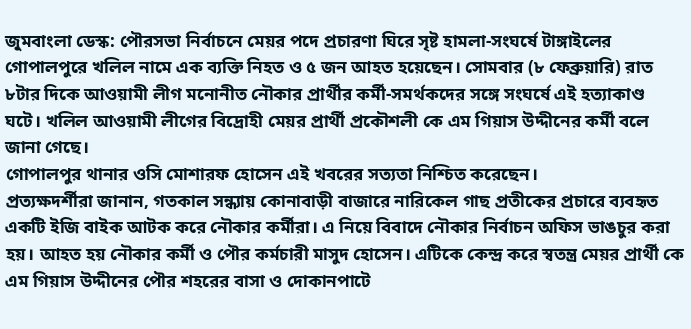জুমবাংলা ডেস্ক: পৌরসভা নির্বাচনে মেয়র পদে প্রচারণা ঘিরে সৃষ্ট হামলা-সংঘর্ষে টাঙ্গাইলের গোপালপুরে খলিল নামে এক ব্যক্তি নিহত ও ৫ জন আহত হয়েছেন। সোমবার (৮ ফেব্রুয়ারি) রাত ৮টার দিকে আওয়ামী লীগ মনোনীত নৌকার প্রার্থীর কর্মী-সমর্থকদের সঙ্গে সংঘর্ষে এই হত্যাকাণ্ড ঘটে। খলিল আওয়ামী লীগের বিদ্রোহী মেয়র প্রার্থী প্রকৌশলী কে এম গিয়াস উদ্দীনের কর্মী বলে জানা গেছে।
গোপালপুর থানার ওসি মোশারফ হোসেন এই খবরের সত্যতা নিশ্চিত করেছেন।
প্রত্যক্ষদর্শীরা জানান, গতকাল সন্ধ্যায় কোনাবাড়ী বাজারে নারিকেল গাছ প্রতীকের প্রচারে ব্যবহৃত একটি ইজি বাইক আটক করে নৌকার কর্মীরা। এ নিয়ে বিবাদে নৌকার নির্বাচন অফিস ভাঙচুর করা হয়। আহত হয় নৌকার কর্মী ও পৌর কর্মচারী মাসুদ হোসেন। এটিকে কেন্দ্র করে স্বতন্ত্র মেয়র প্রার্থী কে এম গিয়াস উদ্দীনের পৌর শহরের বাসা ও দোকানপাটে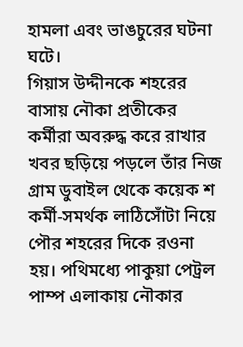হামলা এবং ভাঙচুরের ঘটনা ঘটে।
গিয়াস উদ্দীনকে শহরের বাসায় নৌকা প্রতীকের কর্মীরা অবরুদ্ধ করে রাখার খবর ছড়িয়ে পড়লে তাঁর নিজ গ্রাম ডুবাইল থেকে কয়েক শ কর্মী-সমর্থক লাঠিসোঁটা নিয়ে পৌর শহরের দিকে রওনা হয়। পথিমধ্যে পাকুয়া পেট্রল পাম্প এলাকায় নৌকার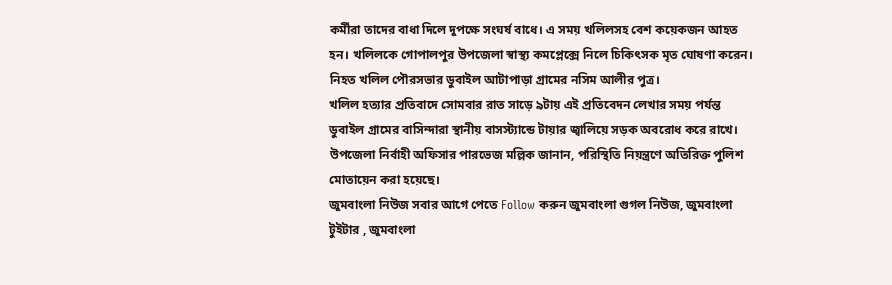কর্মীরা তাদের বাধা দিলে দুপক্ষে সংঘর্ষ বাধে। এ সময় খলিলসহ বেশ কয়েকজন আহত হন। খলিলকে গোপালপুর উপজেলা স্বাস্থ্য কমপ্লেক্সে নিলে চিকিৎসক মৃত ঘোষণা করেন। নিহত খলিল পৌরসভার ডুবাইল আটাপাড়া গ্রামের নসিম আলীর পুত্র।
খলিল হত্যার প্রতিবাদে সোমবার রাত সাড়ে ৯টায় এই প্রতিবেদন লেখার সময় পর্যন্ত ডুবাইল গ্রামের বাসিন্দারা স্থানীয় বাসস্ট্যান্ডে টায়ার জ্বালিয়ে সড়ক অবরোধ করে রাখে। উপজেলা নির্বাহী অফিসার পারভেজ মল্লিক জানান, পরিস্থিতি নিয়ন্ত্রণে অতিরিক্ত পুলিশ মোতায়েন করা হয়েছে।
জুমবাংলা নিউজ সবার আগে পেতে Follow করুন জুমবাংলা গুগল নিউজ, জুমবাংলা টুইটার , জুমবাংলা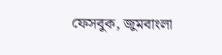ফেসবুক, জুমবাংলা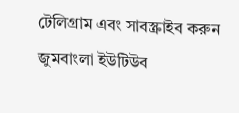টেলিগ্রাম এবং সাবস্ক্রাইব করুন জুমবাংলা ইউটিউব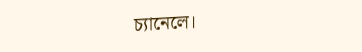চ্যানেলে।